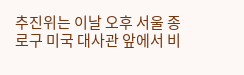추진위는 이날 오후 서울 종로구 미국 대사관 앞에서 비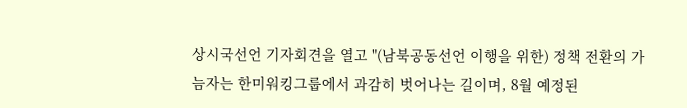상시국선언 기자회견을 열고 "(남북공동선언 이행을 위한) 정책 전환의 가늠자는 한미워킹그룹에서 과감히 벗어나는 길이며, 8월 예정된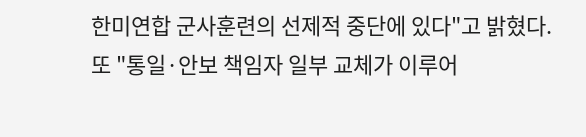한미연합 군사훈련의 선제적 중단에 있다"고 밝혔다.
또 "통일·안보 책임자 일부 교체가 이루어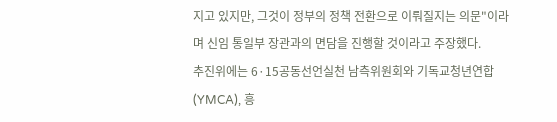지고 있지만, 그것이 정부의 정책 전환으로 이뤄질지는 의문"이라며 신임 통일부 장관과의 면담을 진행할 것이라고 주장했다.
추진위에는 6·15공동선언실천 남측위원회와 기독교청년연합(YMCA), 흥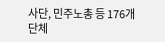사단, 민주노총 등 176개 단체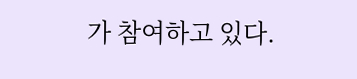가 참여하고 있다.